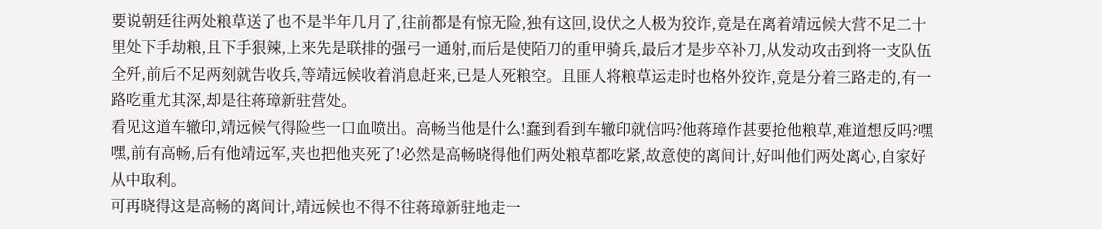要说朝廷往两处粮草送了也不是半年几月了,往前都是有惊无险,独有这回,设伏之人极为狡诈,竟是在离着靖远候大营不足二十里处下手劫粮,且下手狠辣,上来先是联排的强弓一通射,而后是使陌刀的重甲骑兵,最后才是步卒补刀,从发动攻击到将一支队伍全歼,前后不足两刻就告收兵,等靖远候收着消息赶来,已是人死粮空。且匪人将粮草运走时也格外狡诈,竟是分着三路走的,有一路吃重尤其深,却是往蒋璋新驻营处。
看见这道车辙印,靖远候气得险些一口血喷出。高畅当他是什么!蠢到看到车辙印就信吗?他蒋璋作甚要抢他粮草,难道想反吗?嘿嘿,前有高畅,后有他靖远军,夹也把他夹死了!必然是高畅晓得他们两处粮草都吃紧,故意使的离间计,好叫他们两处离心,自家好从中取利。
可再晓得这是高畅的离间计,靖远候也不得不往蒋璋新驻地走一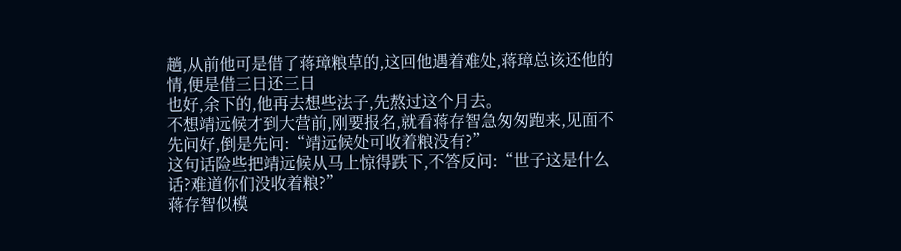趟,从前他可是借了蒋璋粮草的,这回他遇着难处,蒋璋总该还他的情,便是借三日还三日
也好,余下的,他再去想些法子,先熬过这个月去。
不想靖远候才到大营前,刚要报名,就看蒋存智急匆匆跑来,见面不先问好,倒是先问:“靖远候处可收着粮没有?”
这句话险些把靖远候从马上惊得跌下,不答反问:“世子这是什么话?难道你们没收着粮?”
蒋存智似模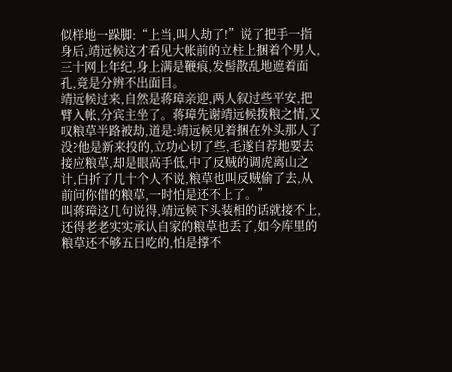似样地一跺脚:“上当,叫人劫了!”说了把手一指身后,靖远候这才看见大帐前的立柱上捆着个男人,三十网上年纪,身上满是鞭痕,发髻散乱地遮着面孔,竟是分辨不出面目。
靖远候过来,自然是蒋璋亲迎,两人叙过些平安,把臂入帐,分宾主坐了。蒋璋先谢靖远候拨粮之情,又叹粮草半路被劫,道是:靖远候见着捆在外头那人了没?他是新来投的,立功心切了些,毛遂自荐地要去接应粮草,却是眼高手低,中了反贼的调虎离山之计,白折了几十个人不说,粮草也叫反贼偷了去,从前问你借的粮草,一时怕是还不上了。”
叫蒋璋这几句说得,靖远候下头装相的话就接不上,还得老老实实承认自家的粮草也丢了,如今库里的
粮草还不够五日吃的,怕是撑不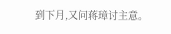到下月,又问蒋璋讨主意。